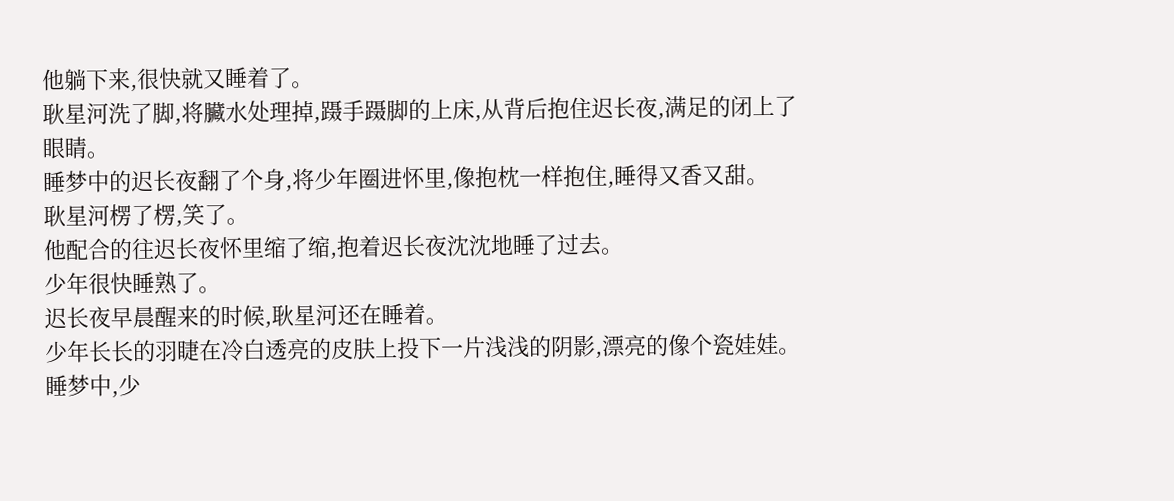他躺下来,很快就又睡着了。
耿星河洗了脚,将臟水处理掉,蹑手蹑脚的上床,从背后抱住迟长夜,满足的闭上了眼睛。
睡梦中的迟长夜翻了个身,将少年圈进怀里,像抱枕一样抱住,睡得又香又甜。
耿星河楞了楞,笑了。
他配合的往迟长夜怀里缩了缩,抱着迟长夜沈沈地睡了过去。
少年很快睡熟了。
迟长夜早晨醒来的时候,耿星河还在睡着。
少年长长的羽睫在冷白透亮的皮肤上投下一片浅浅的阴影,漂亮的像个瓷娃娃。
睡梦中,少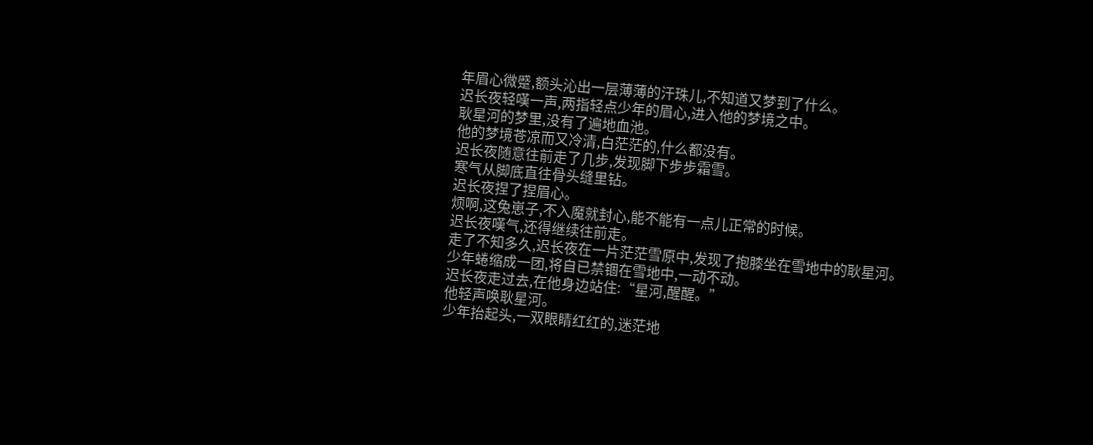年眉心微蹙,额头沁出一层薄薄的汗珠儿,不知道又梦到了什么。
迟长夜轻嘆一声,两指轻点少年的眉心,进入他的梦境之中。
耿星河的梦里,没有了遍地血池。
他的梦境苍凉而又冷清,白茫茫的,什么都没有。
迟长夜随意往前走了几步,发现脚下步步霜雪。
寒气从脚底直往骨头缝里钻。
迟长夜捏了捏眉心。
烦啊,这兔崽子,不入魔就封心,能不能有一点儿正常的时候。
迟长夜嘆气,还得继续往前走。
走了不知多久,迟长夜在一片茫茫雪原中,发现了抱膝坐在雪地中的耿星河。
少年蜷缩成一团,将自已禁锢在雪地中,一动不动。
迟长夜走过去,在他身边站住:“星河,醒醒。”
他轻声唤耿星河。
少年抬起头,一双眼睛红红的,迷茫地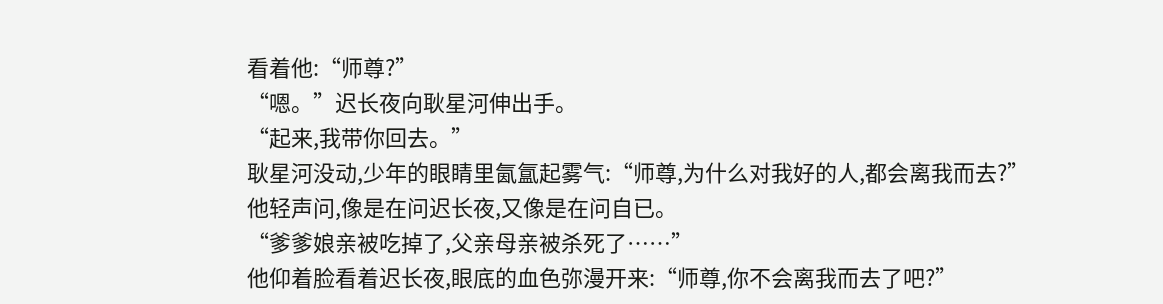看着他:“师尊?”
“嗯。”迟长夜向耿星河伸出手。
“起来,我带你回去。”
耿星河没动,少年的眼睛里氤氲起雾气:“师尊,为什么对我好的人,都会离我而去?”
他轻声问,像是在问迟长夜,又像是在问自已。
“爹爹娘亲被吃掉了,父亲母亲被杀死了……”
他仰着脸看着迟长夜,眼底的血色弥漫开来:“师尊,你不会离我而去了吧?”